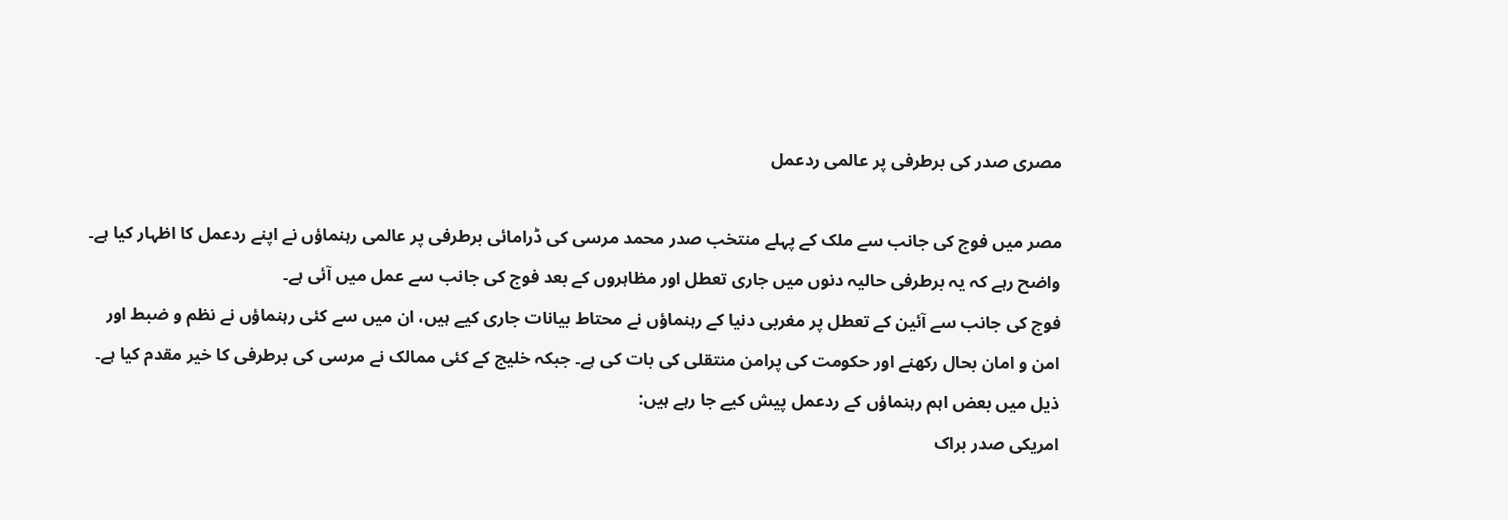مصری صدر کی برطرفی پر عالمی ردعمل

مصر میں فوج کی جانب سے ملک کے پہلے منتخب صدر محمد مرسی کی ڈرامائی برطرفی پر عالمی رہنماؤں نے اپنے ردعمل کا اظہار کیا ہے۔
واضح رہے کہ یہ برطرفی حالیہ دنوں میں جاری تعطل اور مظاہروں کے بعد فوج کی جانب سے عمل میں آئی ہے۔
فوج کی جانب سے آئین کے تعطل پر مغربی دنیا کے رہنماؤں نے محتاط بیانات جاری کیے ہیں، ان میں سے کئی رہنماؤں نے نظم و ضبط اور امن و امان بحال رکھنے اور حکومت کی پرامن منتقلی کی بات کی ہے۔ جبکہ خلیج کے کئی ممالک نے مرسی کی برطرفی کا خیر مقدم کیا ہے۔
ذیل میں بعض اہم رہنماؤں کے ردعمل پیش کیے جا رہے ہیں:
امریکی صدر براک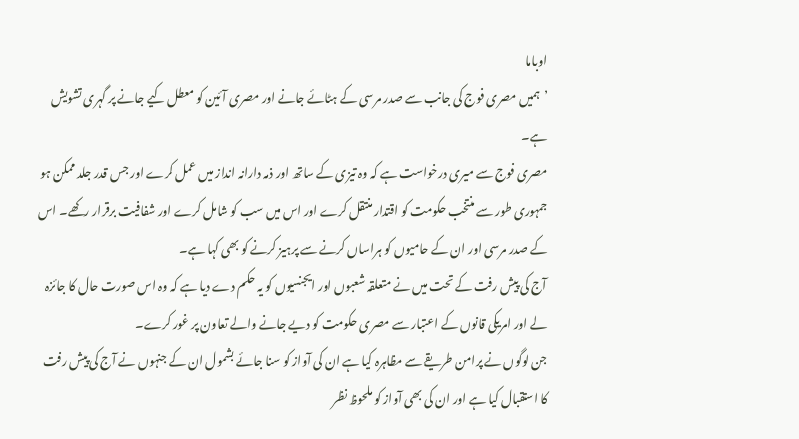اوباما
’ہمیں مصری فوج کی جانب سے صدر مرسی کے ہٹائے جانے اور مصری آئین کو معطل کیے جانے پر گہری تشویش ہے۔
مصری فوج سے میری درخواست ہے کہ وہ تیزی کے ساتھ اور ذمہ دارانہ انداز میں عمل کرے اور جس قدر جلد ممکن ہو جمہوری طور سے منتخب حکومت کو اقتدار منتقل کرے اور اس میں سب کو شامل کرے اور شفافیت برقرار رکھے۔ اس کے صدر مرسی اور ان کے حامیوں کو ہراساں کرنے سے پرہیز کرنے کو بھی کہا ہے۔
آج کی پیش رفت کے تحت میں نے متعلقہ شعبوں اور ایجنسیوں کو یہ حکم دے دیا ہے کہ وہ اس صورت حال کا جائزہ لے اور امریکی قانوں کے اعتبار سے مصری حکومت کو دیے جانے والے تعاون پر غور کرے۔
جن لوگوں نے پرامن طریقے سے مظاہرہ کیا ہے ان کی آواز کو سنا جائے بشمول ان کے جنہوں نے آج کی پیش رفت کا استقبال کیا ہے اور ان کی بھی آواز کو ملحوظ نظر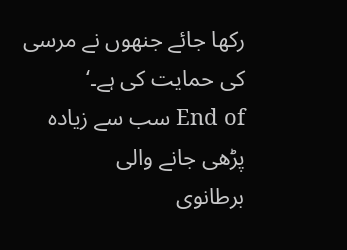رکھا جائے جنھوں نے مرسی کی حمایت کی ہے۔‘
End of سب سے زیادہ پڑھی جانے والی
برطانوی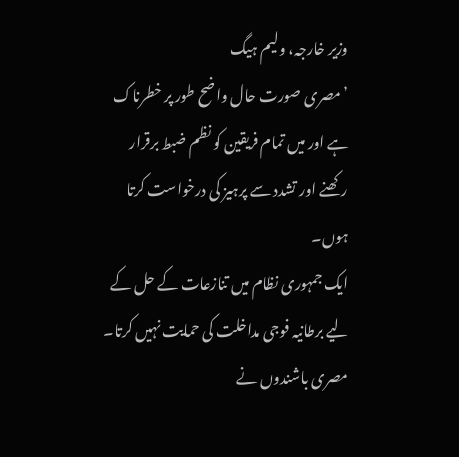وزیر خارجہ، ولیم ہیگ
’مصری صورت حال واضح طور پر خطرناک ہے اور میں تمام فریقین کو نظم ضبط برقرار رکھنے اور تشدد سے پرہیز کی درخواست کرتا ہوں۔
ایک جمہوری نظام میں تنازعات کے حل کے لیے برطانیہ فوجی مداخلت کی حمایت نہیں کرتا۔
مصری باشندوں نے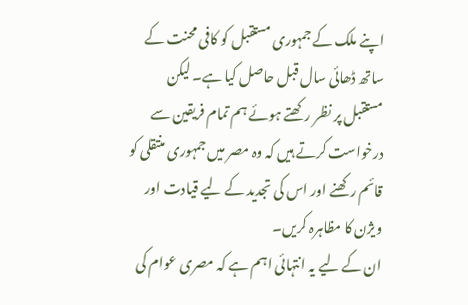اپنے ملک کے جمہوری مستقبل کو کافی محنت کے ساتھ ڈھائی سال قبل حاصل کیا ہے۔ لیکن مستقبل پر نظر رکھتے ہوئے ہم تمام فریقین سے درخواست کرتے ہیں کہ وہ مصر میں جمہوری منتقلی کو قائم رکھنے اور اس کی تجدید کے لیے قیادت اور ویژن کا مظاہرہ کریں۔
ان کے لیے یہ انتہائی اہم ہے کہ مصری عوام کی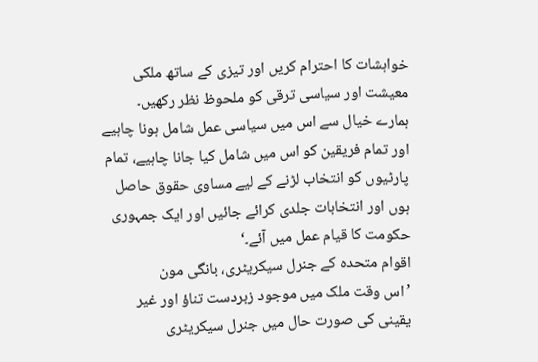خواہشات کا احترام کریں اور تیزی کے ساتھ ملکی معیشت اور سیاسی ترقی کو ملحوظ نظر رکھیں۔
ہمارے خیال سے اس میں سیاسی عمل شامل ہونا چاہیے اور تمام فریقین کو اس میں شامل کیا جانا چاہیے، تمام پارٹیوں کو انتخاب لڑنے کے لیے مساوی حقوق حاصل ہوں اور انتخابات جلدی کرائے جائيں اور ایک جمہوری حکومت کا قیام عمل میں آئے۔‘
اقوام متحدہ کے جنرل سیکریٹری، بانگی مون
’اس وقت ملک میں موجود زبردست تناؤ اور غیر یقینی کی صورت حال میں جنرل سیکریٹری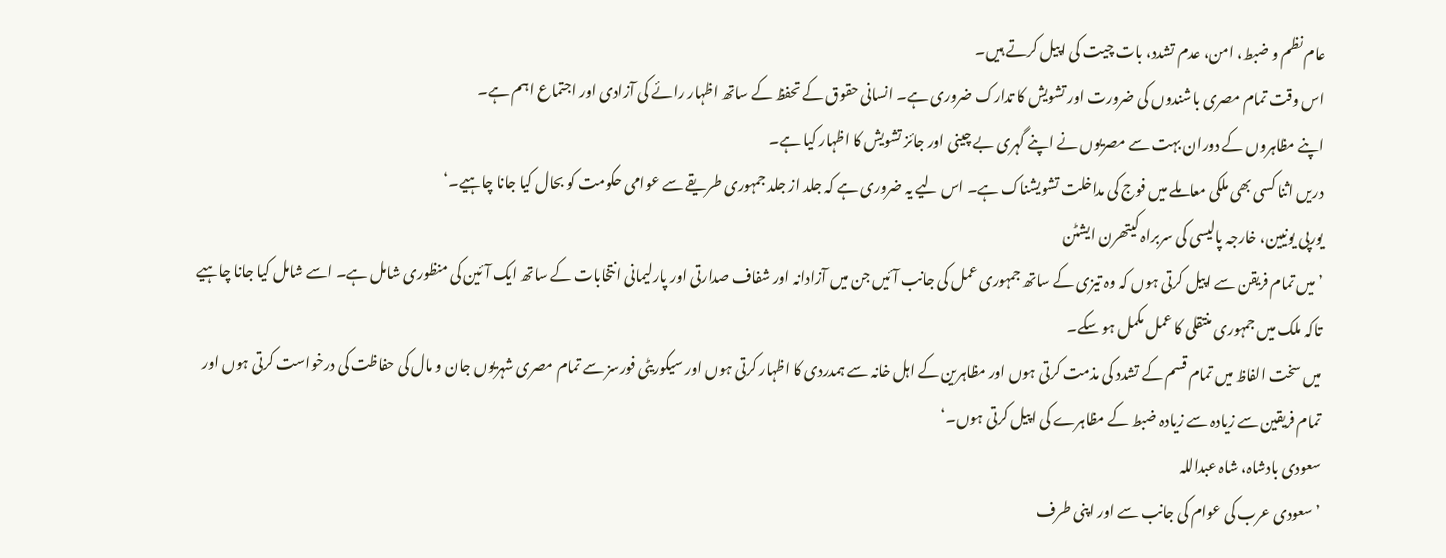عام نظم و ضبط، امن، عدم تشدد، بات چیت کی اپیل کرتے ہیں۔
اس وقت تمام مصری باشندوں کی ضرورت اور تشویش کا تدارک ضروری ہے۔ انسانی حقوق کے تحفظ کے ساتھ اظہار رائے کی آزادی اور اجتماع اہم ہے۔
اپنے مظاہروں کے دوران بہت سے مصریوں نے اپنے گہری بے چینی اور جائز تشویش کا اظہار کیا ہے۔
دریں اثنا کسی بھی ملکی معاملے میں فوج کی مداخلت تشویشناک ہے۔ اس لیے یہ ضروری ہے کہ جلد از جلد جمہوری طریقے سے عوامی حکومت کو بحال کیا جانا چاہیے۔‘
یورپی یونیین، خارجہ پالیسی کی سربراہ کیتھرن ایشٹن
’میں تمام فریقن سے اپیل کرتی ہوں کہ وہ تیزی کے ساتھ جمہوری عمل کی جانب آئیں جن میں آزادانہ اور شفاف صدارتی اور پارلیمانی انتخابات کے ساتھ ایک آئین کی منظوری شامل ہے۔ اسے شامل کیا جانا چاہیے تاکہ ملک میں جمہوری منتقلی کا عمل مکمل ہو سکے۔
میں سخت الفاظ میں تمام قسم کے تشدد کی مذمت کرتی ہوں اور مظاہرین کے اہل خانہ سے ہمدردی کا اظہار کرتی ہوں اور سیکوریٹی فورسز سے تمام مصری شہریوں جان و مال کی حفاظت کی درخواست کرتی ہوں اور تمام فریقین سے زیادہ سے زیادہ ضبط کے مظاہرے کی اپیل کرتی ہوں۔‘
سعودی بادشاہ، شاہ عبداللہ
’سعودی عرب کی عوام کی جانب سے اور اپنی طرف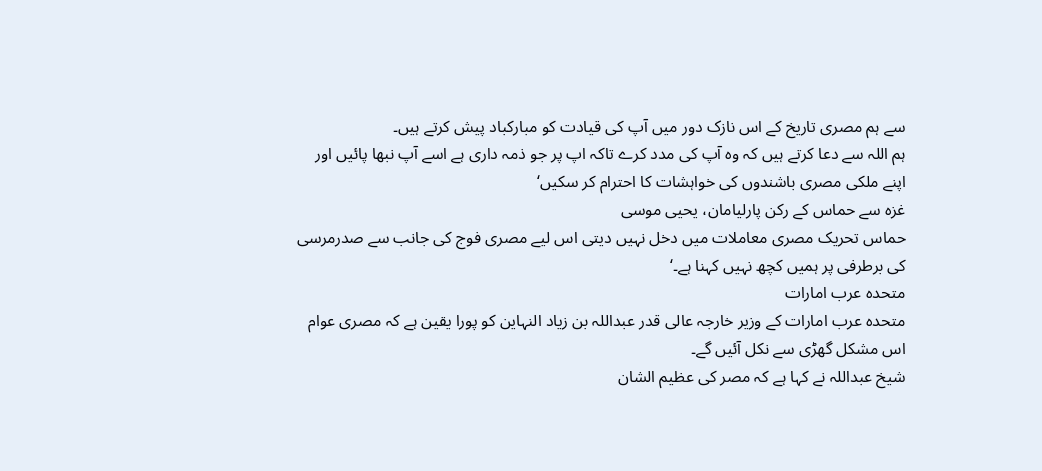سے ہم مصری تاريخ کے اس نازک دور میں آپ کی قیادت کو مبارکباد پیش کرتے ہیں۔
ہم اللہ سے دعا کرتے ہیں کہ وہ آپ کی مدد کرے تاکہ اپ پر جو ذمہ داری ہے اسے آپ نبھا پائیں اور اپنے ملکی مصری باشندوں کی خواہشات کا احترام کر سکیں‘
غزہ سے حماس کے رکن پارلیامان، یحیی موسی
حماس تحریک مصری معاملات میں دخل نہیں دیتی اس لیے مصری فوج کی جانب سے صدرمرسی کی برطرفی پر ہمیں کچھ نہیں کہنا ہے۔‘
متحدہ عرب امارات
متحدہ عرب امارات کے وزیر خارجہ عالی قدر عبداللہ بن زیاد النہاین کو پورا یقین ہے کہ مصری عوام اس مشکل گھڑی سے نکل آئیں گے۔
شیخ عبداللہ نے کہا ہے کہ مصر کی عظیم الشان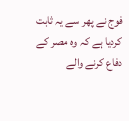فوج نے پھر سے یہ ثابت کردیا ہے کہ وہ مصر کے دفاع کرنے والے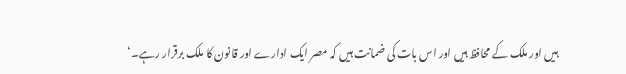ہیں اور ملک کے محافظ ہیں اور اس بات کی ضمانت ہیں کہ مصر ایک ادارے اور قانون کا ملک برقرار رہے۔‘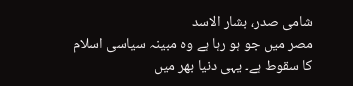شامی صدر، بشار الاسد
مصر میں جو ہو رہا ہے وہ مبینہ سیاسی اسلام کا سقوط ہے۔ یہی دنیا بھر میں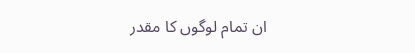ان تمام لوگوں کا مقدر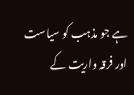ہے جو مذہب کو سیاست اور فرقہ واریت کے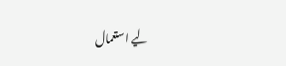لیے استعمال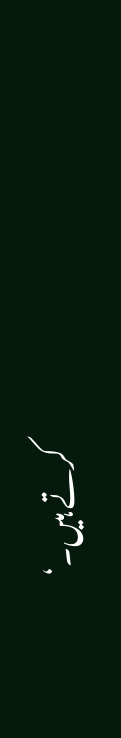کرتے ہیں۔‘